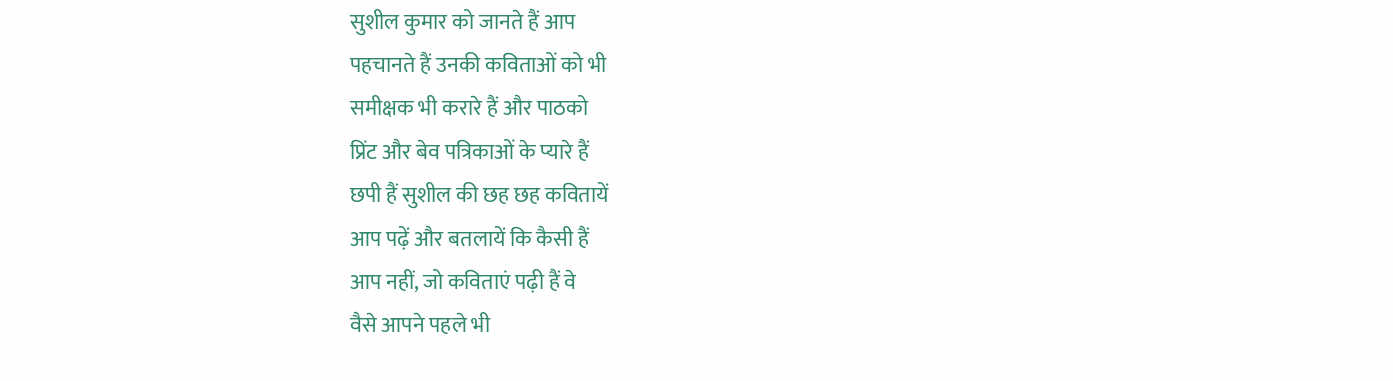सुशील कुमार को जानते हैं आप
पहचानते हैं उनकी कविताओं को भी
समीक्षक भी करारे हैं और पाठको
प्रिंट और बेव पत्रिकाओं के प्यारे हैं
छपी हैं सुशील की छह छह कवितायें
आप पढ़ें और बतलायें कि कैसी हैं
आप नहीं, जो कविताएं पढ़ी हैं वे
वैसे आपने पहले भी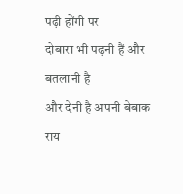पढ़ी होंगी पर
दोबारा भी पढ़नी हैं और बतलानी है
और देनी है अपनी बेबाक राय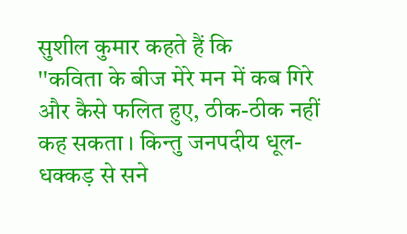सुशील कुमार कहते हैं कि
''कविता के बीज मेरे मन में कब गिरे और कैसे फलित हुए, ठीक-ठीक नहीं कह सकता । किन्तु जनपदीय धूल-धक्कड़ से सने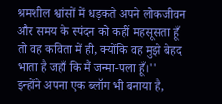श्रमशील श्वांसों में धड़कते अपने लोकजीवन और समय के स्पंदन को कहीं महसूसता हूँ तो वह कविता में ही, क्योंकि वह मुझे बेहद भाता है जहाँ कि मैं जन्मा-पला हूँ।''
इन्होंने अपना एक ब्लॉग भी बनाया है,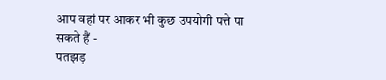आप वहां पर आकर भी कुछ उपयोगी पत्ते पा सकते हैं -
पतझड़